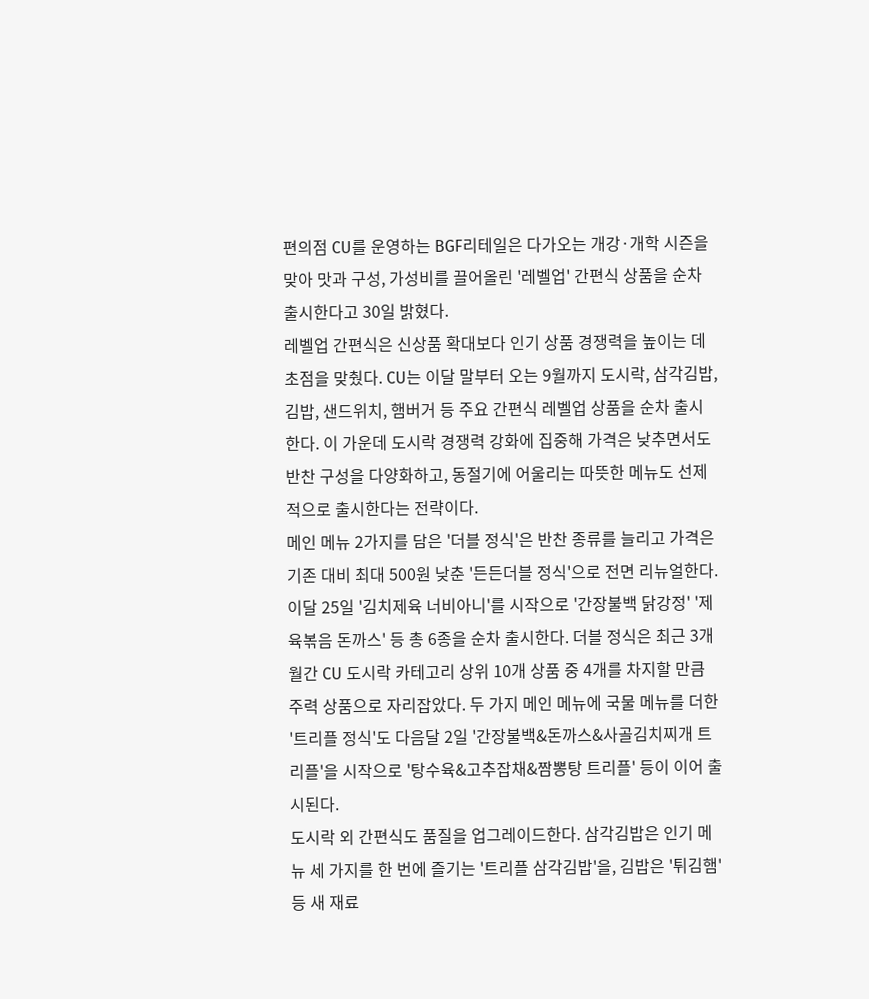편의점 CU를 운영하는 BGF리테일은 다가오는 개강·개학 시즌을 맞아 맛과 구성, 가성비를 끌어올린 '레벨업' 간편식 상품을 순차 출시한다고 30일 밝혔다.
레벨업 간편식은 신상품 확대보다 인기 상품 경쟁력을 높이는 데 초점을 맞췄다. CU는 이달 말부터 오는 9월까지 도시락, 삼각김밥, 김밥, 샌드위치, 햄버거 등 주요 간편식 레벨업 상품을 순차 출시한다. 이 가운데 도시락 경쟁력 강화에 집중해 가격은 낮추면서도 반찬 구성을 다양화하고, 동절기에 어울리는 따뜻한 메뉴도 선제적으로 출시한다는 전략이다.
메인 메뉴 2가지를 담은 '더블 정식'은 반찬 종류를 늘리고 가격은 기존 대비 최대 500원 낮춘 '든든더블 정식'으로 전면 리뉴얼한다.
이달 25일 '김치제육 너비아니'를 시작으로 '간장불백 닭강정' '제육볶음 돈까스' 등 총 6종을 순차 출시한다. 더블 정식은 최근 3개월간 CU 도시락 카테고리 상위 10개 상품 중 4개를 차지할 만큼 주력 상품으로 자리잡았다. 두 가지 메인 메뉴에 국물 메뉴를 더한 '트리플 정식'도 다음달 2일 '간장불백&돈까스&사골김치찌개 트리플'을 시작으로 '탕수육&고추잡채&짬뽕탕 트리플' 등이 이어 출시된다.
도시락 외 간편식도 품질을 업그레이드한다. 삼각김밥은 인기 메뉴 세 가지를 한 번에 즐기는 '트리플 삼각김밥'을, 김밥은 '튀김햄' 등 새 재료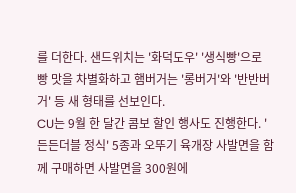를 더한다. 샌드위치는 '화덕도우' '생식빵'으로 빵 맛을 차별화하고 햄버거는 '롱버거'와 '반반버거' 등 새 형태를 선보인다.
CU는 9월 한 달간 콤보 할인 행사도 진행한다. '든든더블 정식' 5종과 오뚜기 육개장 사발면을 함께 구매하면 사발면을 300원에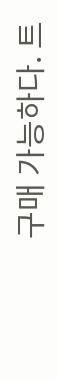구매 가능하다. 트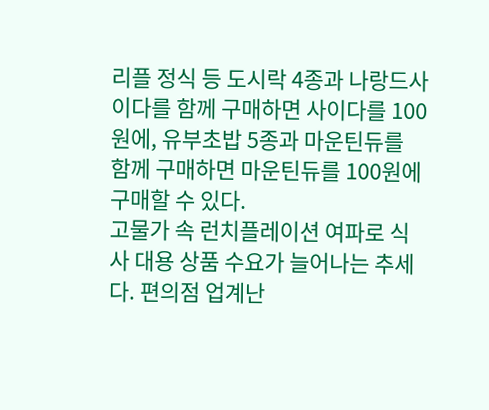리플 정식 등 도시락 4종과 나랑드사이다를 함께 구매하면 사이다를 100원에, 유부초밥 5종과 마운틴듀를 함께 구매하면 마운틴듀를 100원에 구매할 수 있다.
고물가 속 런치플레이션 여파로 식사 대용 상품 수요가 늘어나는 추세다. 편의점 업계난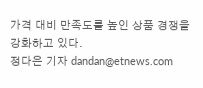가격 대비 만족도를 높인 상품 경쟁을 강화하고 있다.
정다은 기자 dandan@etnews.com